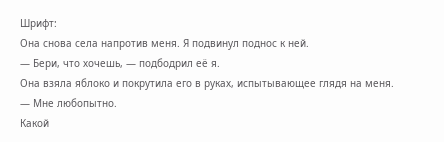Шрифт:
Она снова села напротив меня. Я подвинул поднос к ней.
— Бери, что хочешь, — подбодрил её я.
Она взяла яблоко и покрутила его в руках, испытывающее глядя на меня.
— Мне любопытно.
Какой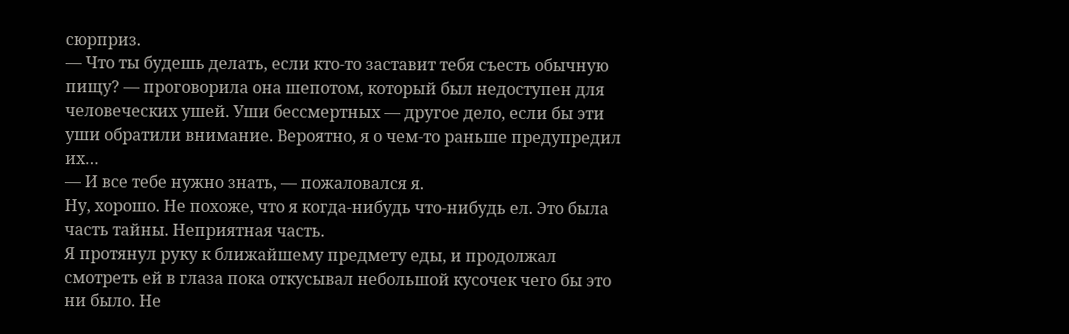сюрприз.
— Что ты будешь делать, если кто-то заставит тебя съесть обычную пищу? — проговорила она шепотом, который был недоступен для человеческих ушей. Уши бессмертных — другое дело, если бы эти уши обратили внимание. Вероятно, я о чем-то раньше предупредил их…
— И все тебе нужно знать, — пожаловался я.
Ну, хорошо. Не похоже, что я когда-нибудь что-нибудь ел. Это была часть тайны. Неприятная часть.
Я протянул руку к ближайшему предмету еды, и продолжал смотреть ей в глаза пока откусывал небольшой кусочек чего бы это ни было. Не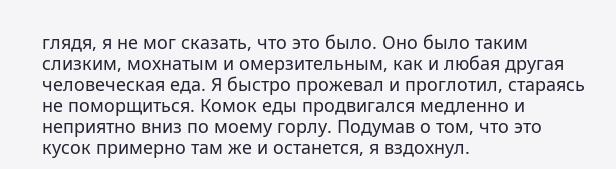глядя, я не мог сказать, что это было. Оно было таким слизким, мохнатым и омерзительным, как и любая другая человеческая еда. Я быстро прожевал и проглотил, стараясь не поморщиться. Комок еды продвигался медленно и неприятно вниз по моему горлу. Подумав о том, что это кусок примерно там же и останется, я вздохнул.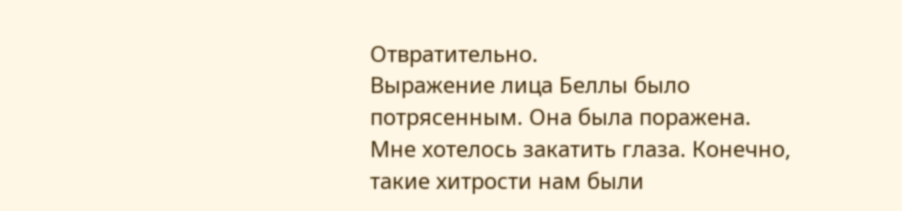Отвратительно.
Выражение лица Беллы было потрясенным. Она была поражена.
Мне хотелось закатить глаза. Конечно, такие хитрости нам были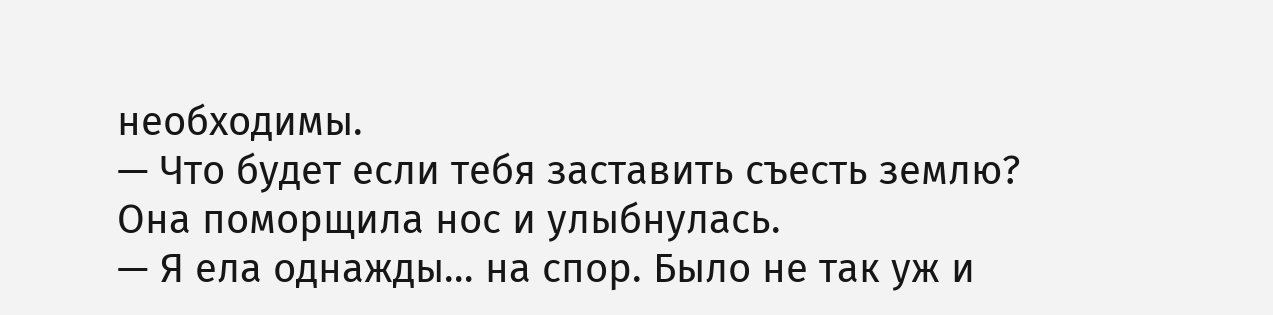необходимы.
— Что будет если тебя заставить съесть землю?
Она поморщила нос и улыбнулась.
— Я ела однажды… на спор. Было не так уж и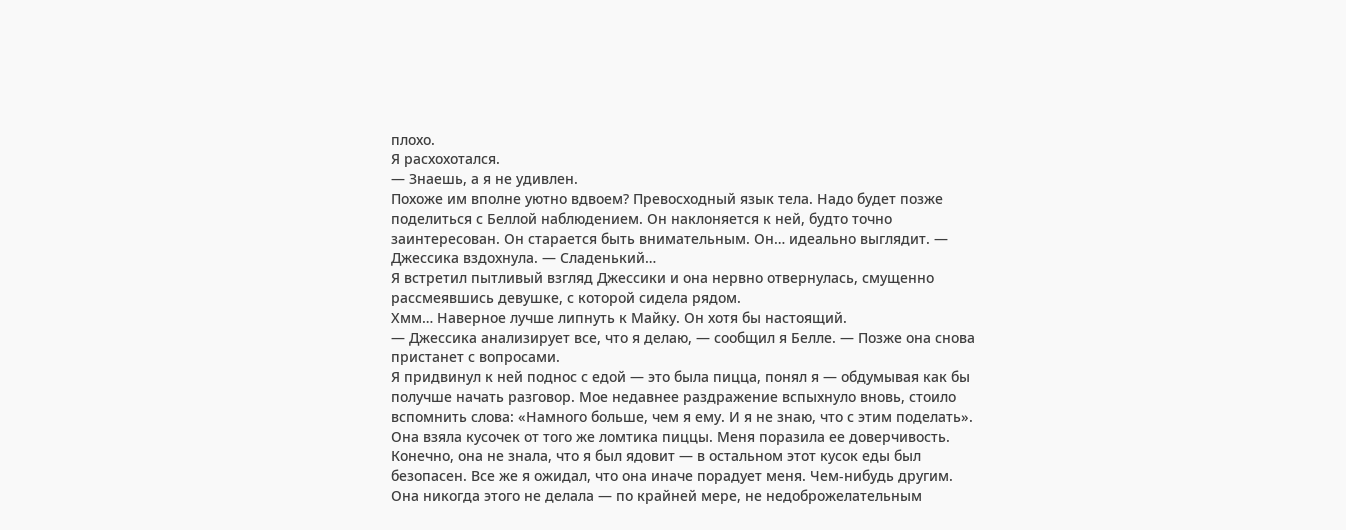плохо.
Я расхохотался.
— Знаешь, а я не удивлен.
Похоже им вполне уютно вдвоем? Превосходный язык тела. Надо будет позже поделиться с Беллой наблюдением. Он наклоняется к ней, будто точно заинтересован. Он старается быть внимательным. Он… идеально выглядит. — Джессика вздохнула. — Сладенький…
Я встретил пытливый взгляд Джессики и она нервно отвернулась, смущенно рассмеявшись девушке, с которой сидела рядом.
Хмм… Наверное лучше липнуть к Майку. Он хотя бы настоящий.
— Джессика анализирует все, что я делаю, — сообщил я Белле. — Позже она снова пристанет с вопросами.
Я придвинул к ней поднос с едой — это была пицца, понял я — обдумывая как бы получше начать разговор. Мое недавнее раздражение вспыхнуло вновь, стоило вспомнить слова: «Намного больше, чем я ему. И я не знаю, что с этим поделать».
Она взяла кусочек от того же ломтика пиццы. Меня поразила ее доверчивость. Конечно, она не знала, что я был ядовит — в остальном этот кусок еды был безопасен. Все же я ожидал, что она иначе порадует меня. Чем-нибудь другим. Она никогда этого не делала — по крайней мере, не недоброжелательным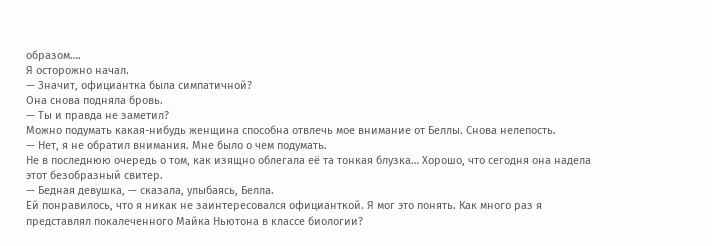образом….
Я осторожно начал.
— Значит, официантка была симпатичной?
Она снова подняла бровь.
— Ты и правда не заметил?
Можно подумать какая-нибудь женщина способна отвлечь мое внимание от Беллы. Снова нелепость.
— Нет, я не обратил внимания. Мне было о чем подумать.
Не в последнюю очередь о том, как изящно облегала её та тонкая блузка… Хорошо, что сегодня она надела этот безобразный свитер.
— Бедная девушка, — сказала, улыбаясь, Белла.
Ей понравилось, что я никак не заинтересовался официанткой. Я мог это понять. Как много раз я представлял покалеченного Майка Ньютона в классе биологии?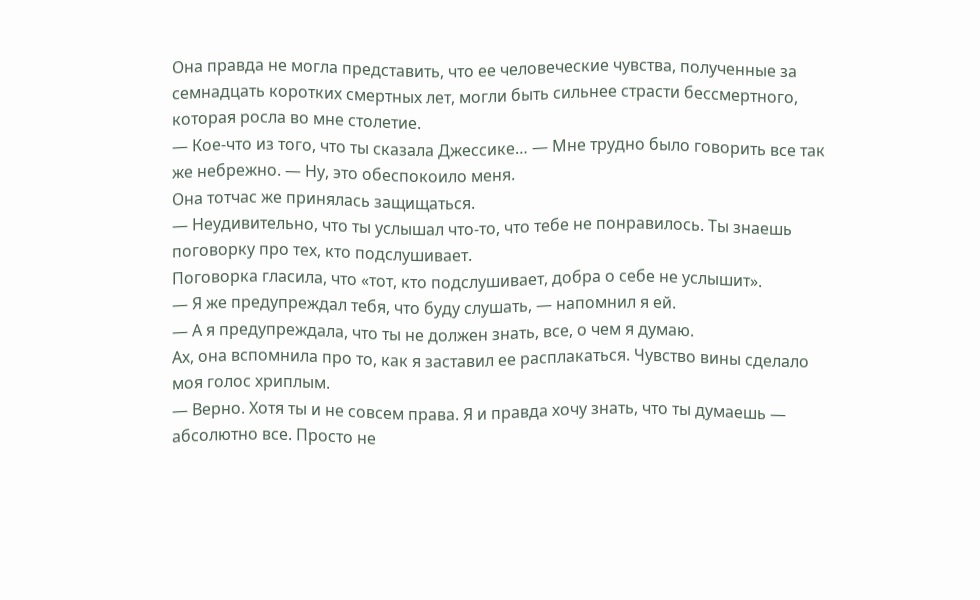Она правда не могла представить, что ее человеческие чувства, полученные за семнадцать коротких смертных лет, могли быть сильнее страсти бессмертного, которая росла во мне столетие.
— Кое-что из того, что ты сказала Джессике… — Мне трудно было говорить все так же небрежно. — Ну, это обеспокоило меня.
Она тотчас же принялась защищаться.
— Неудивительно, что ты услышал что-то, что тебе не понравилось. Ты знаешь поговорку про тех, кто подслушивает.
Поговорка гласила, что «тот, кто подслушивает, добра о себе не услышит».
— Я же предупреждал тебя, что буду слушать, — напомнил я ей.
— А я предупреждала, что ты не должен знать, все, о чем я думаю.
Ах, она вспомнила про то, как я заставил ее расплакаться. Чувство вины сделало моя голос хриплым.
— Верно. Хотя ты и не совсем права. Я и правда хочу знать, что ты думаешь — абсолютно все. Просто не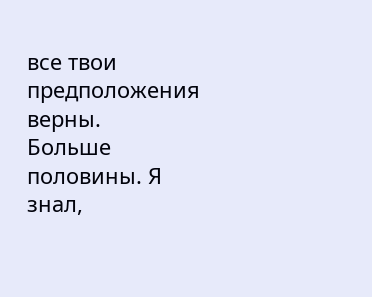все твои предположения верны.
Больше половины. Я знал,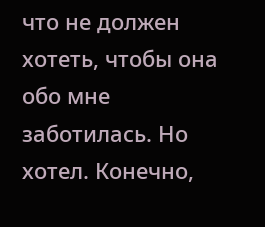что не должен хотеть, чтобы она обо мне заботилась. Но хотел. Конечно,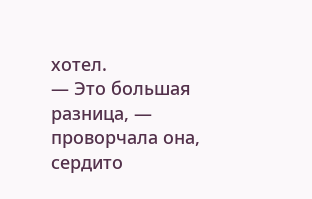хотел.
— Это большая разница, — проворчала она, сердито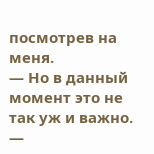посмотрев на меня.
— Но в данный момент это не так уж и важно.
—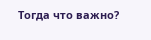Тогда что важно?